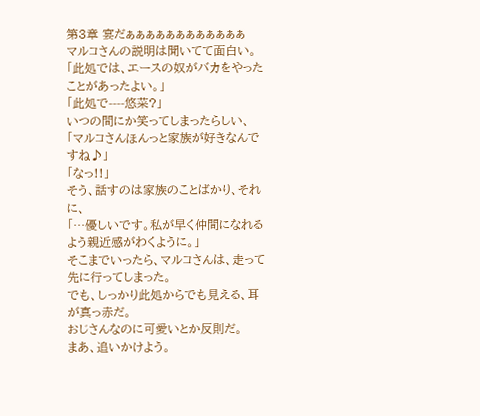第3章 宴だぁぁぁぁぁぁぁぁぁぁぁぁ
マルコさんの説明は聞いてて面白い。
「此処では、エースの奴がバカをやったことがあったよい。」
「此処で----悠菜?」
いつの間にか笑ってしまったらしい、
「マルコさんほんっと家族が好きなんですね♪」
「なっ!!」
そう、話すのは家族のことばかり、それに、
「…優しいです。私が早く仲間になれるよう親近感がわくように。」
そこまでいったら、マルコさんは、走って先に行ってしまった。
でも、しっかり此処からでも見える、耳が真っ赤だ。
おじさんなのに可愛いとか反則だ。
まあ、追いかけよう。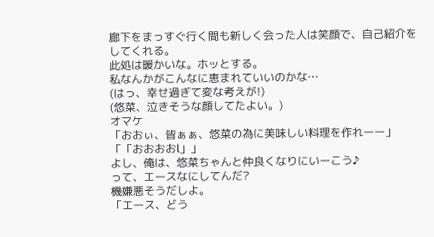廊下をまっすぐ行く間も新しく会った人は笑顔で、自己紹介をしてくれる。
此処は暖かいな。ホッとする。
私なんかがこんなに恵まれていいのかな…
(はっ、幸せ過ぎて変な考えが!)
(悠菜、泣きそうな顔してたよい。)
オマケ
「おおぃ、皆ぁぁ、悠菜の為に美味しい料理を作れーー」
「「おおおおl」」
よし、俺は、悠菜ちゃんと仲良くなりにいーこう♪
って、エースなにしてんだ?
機嫌悪そうだしよ。
「エース、どう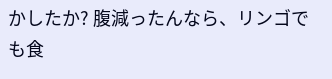かしたか? 腹減ったんなら、リンゴでも食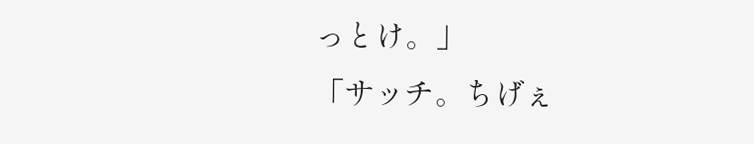っとけ。」
「サッチ。ちげぇ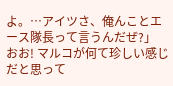よ。…アイツさ、俺んことエース隊長って言うんだぜ?」
おお! マルコが何て珍しい感じだと思って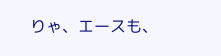りゃ、エースも、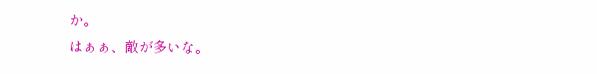か。
はぁぁ、敵が多いな。